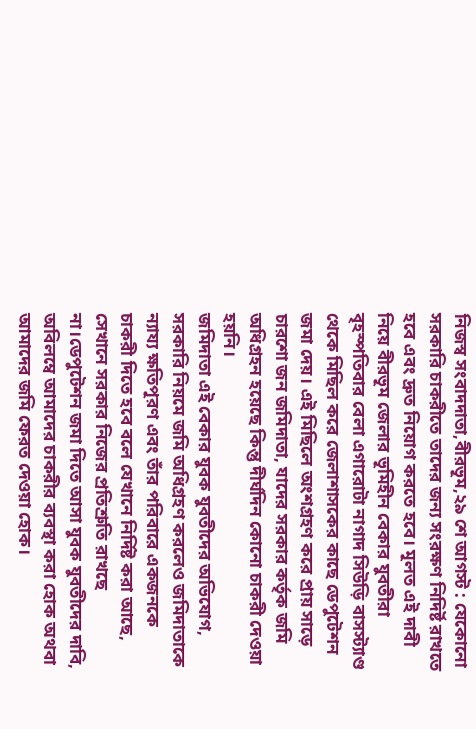নিজস্ব সংবাদদাতা,বীরভূম,২৯ শে আগস্ট : যেকোনো সরকারি চাকরীতে তাদের জন্য সংরক্ষণ নিদির্ষ্ট রাখতে হবে এবং দ্রুত নিয়োগ করতে হবে। মূলত এই দাবী নিয়ে বীরভূম জেলার ভূমিহীন বেকার যুবতীরা বৃহস্পতিবার বেলা এগারোটা নাগাদ সিউড়ি বাসস্ট্যাণ্ড থেকে মিছিল করে জেলাশাসকের কাছে ডেপুটেশন জমা দেয়। এই মিছিলে অংশগ্রহণ করে প্রায় সাড়ে চারশো জন জমিদাতা, যাদের সরকার কর্তৃক জমি অধিগ্রহন হয়েছে কিন্তু দীর্ঘদিন কোনো চাকরী দেওয়া হয়নি।
জমিদাতা এই বেকার যুবক যুবতীদের অভিযোগ, সরকারি নিয়মে জমি অধিগ্রহণ করলেও জমিদাতাকে ন্যায্য ক্ষতিপূরণ এবং তাঁর পরিবারে একজনকে চাকরী দিতে হবে বলে যেখানে নির্দিষ্ট করা আছে, সেখানে সরকার নিজের প্রতিশ্রুতি রাখছে না।ডেপুটেশন জমা দিতে আসা যুবক যুবতীদের দাবি, অবিলম্বে আমাদের চাকরীর ব্যবস্থা করা হোক অথবা আমাদের জমি ফেরত দেওয়া হোক।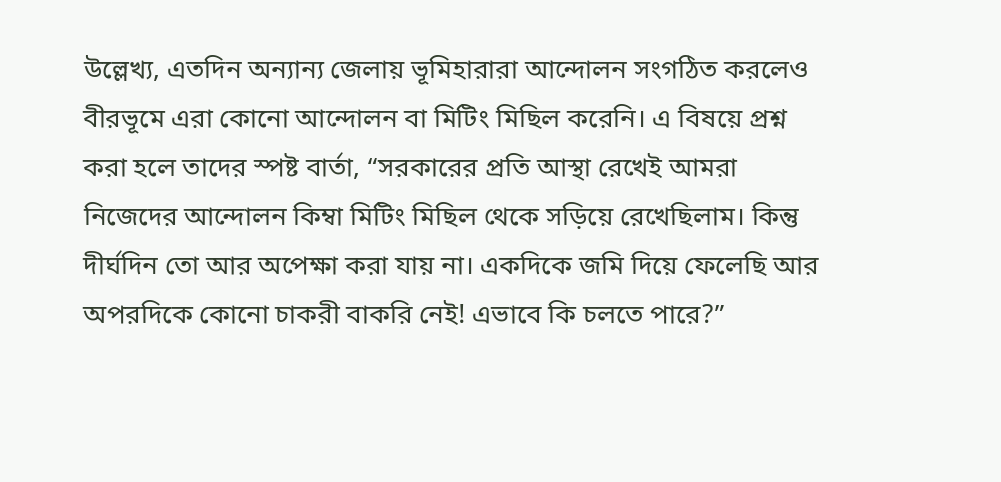উল্লেখ্য, এতদিন অন্যান্য জেলায় ভূমিহারারা আন্দোলন সংগঠিত করলেও বীরভূমে এরা কোনো আন্দোলন বা মিটিং মিছিল করেনি। এ বিষয়ে প্রশ্ন করা হলে তাদের স্পষ্ট বার্তা, “সরকারের প্রতি আস্থা রেখেই আমরা নিজেদের আন্দোলন কিম্বা মিটিং মিছিল থেকে সড়িয়ে রেখেছিলাম। কিন্তু দীর্ঘদিন তো আর অপেক্ষা করা যায় না। একদিকে জমি দিয়ে ফেলেছি আর অপরদিকে কোনো চাকরী বাকরি নেই! এভাবে কি চলতে পারে?”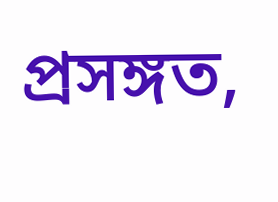প্রসঙ্গত,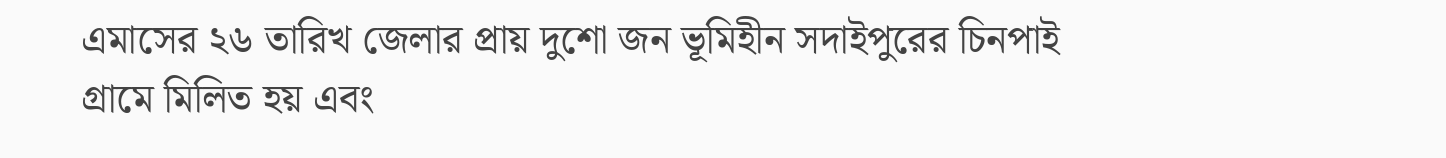এমাসের ২৬ তারিখ জেলার প্রায় দুশো জন ভূমিহীন সদাইপুরের চিনপাই গ্রামে মিলিত হয় এবং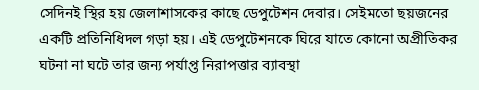সেদিনই স্থির হয় জেলাশাসকের কাছে ডেপুটেশন দেবার। সেইমতো ছয়জনের একটি প্রতিনিধিদল গড়া হয়। এই ডেপুটেশনকে ঘিরে যাতে কোনো অপ্রীতিকর ঘটনা না ঘটে তার জন্য পর্যাপ্ত নিরাপত্তার ব্যাবস্থা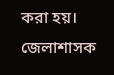করা হয়। জেলাশাসক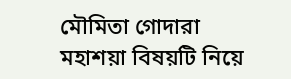মৌমিতা গোদারা মহাশয়া বিষয়টি নিয়ে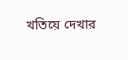খতিয়ে দেখার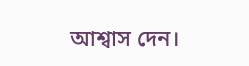আশ্বাস দেন।